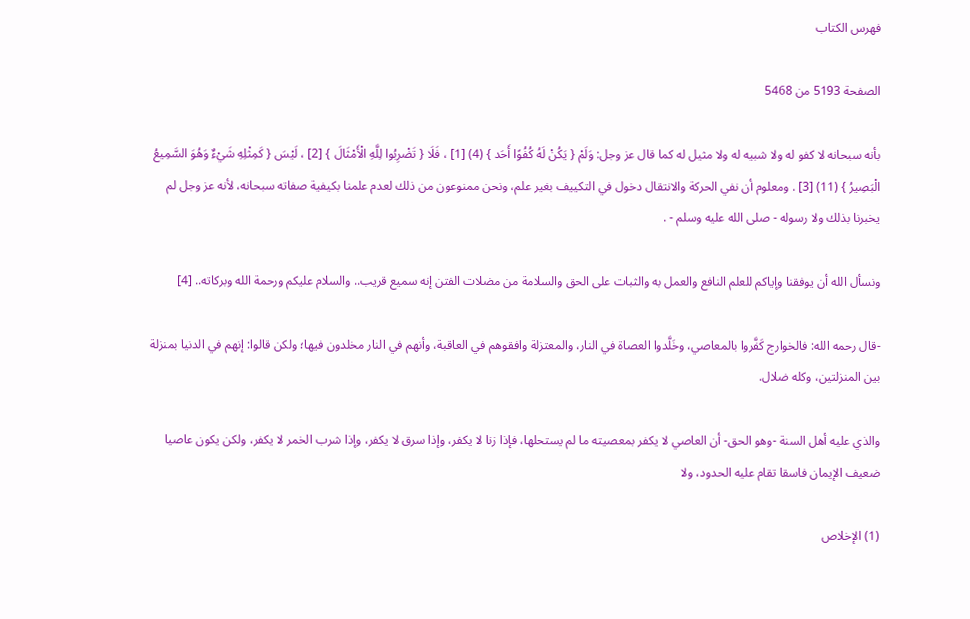فهرس الكتاب

الصفحة 5193 من 5468

بأنه سبحانه لا كفو له ولا شبيه له ولا مثيل له كما قال عز وجل: وَلَمْ { يَكُنْ لَهُ كُفُوًا أَحَد } (4) [1] ، فَلَا { تَضْرِبُوا لِلَّهِ الْأَمْثَالَ } [2] ، لَيْسَ { كَمِثْلِهِ شَيْءٌ وَهُوَ السَّمِيعُ الْبَصِيرُ } (11) [3] . ومعلوم أن نفي الحركة والانتقال دخول في التكييف بغير علم، ونحن ممنوعون من ذلك لعدم علمنا بكيفية صفاته سبحانه، لأنه عز وجل لم يخبرنا بذلك ولا رسوله - صلى الله عليه وسلم - .

ونسأل الله أن يوفقنا وإياكم للعلم النافع والعمل به والثبات على الحق والسلامة من مضلات الفتن إنه سميع قريب.. والسلام عليكم ورحمة الله وبركاته.. [4]

-قال رحمه الله: فالخوارج كَفَّروا بالمعاصي، وخَلَّدوا العصاة في النار، والمعتزلة وافقوهم في العاقبة، وأنهم في النار مخلدون فيها؛ ولكن قالوا: إنهم في الدنيا بمنزلة بين المنزلتين، وكله ضلال.

والذي عليه أهل السنة -وهو الحق- أن العاصي لا يكفر بمعصيته ما لم يستحلها، فإذا زنا لا يكفر، وإذا سرق لا يكفر، وإذا شرب الخمر لا يكفر، ولكن يكون عاصيا ضعيف الإيمان فاسقا تقام عليه الحدود، ولا

(1) الإخلاص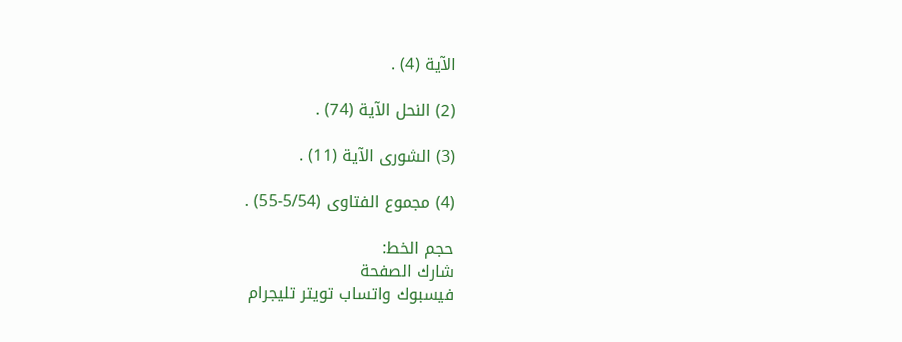الآية (4) .

(2) النحل الآية (74) .

(3) الشورى الآية (11) .

(4) مجموع الفتاوى (5/54-55) .

حجم الخط:
شارك الصفحة
فيسبوك واتساب تويتر تليجرام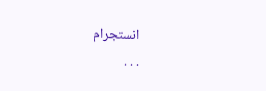انستجرام
. . .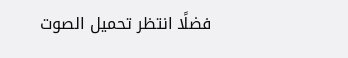فضلًا انتظر تحميل الصوت